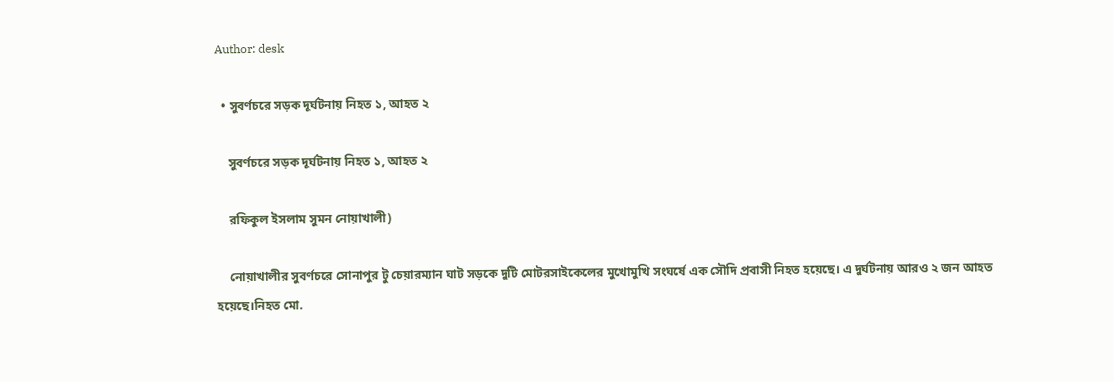Author: desk

  • সুবর্ণচরে সড়ক দূর্ঘটনায় নিহত ১, আহত ২

    সুবর্ণচরে সড়ক দূর্ঘটনায় নিহত ১, আহত ২

    রফিকুল ইসলাম সুমন নোয়াখালী)

    নোয়াখালীর সুবর্ণচরে সোনাপুর টু চেয়ারম্যান ঘাট সড়কে দুটি মোটরসাইকেলের মুখোমুখি সংঘর্ষে এক সৌদি প্রবাসী নিহত হয়েছে। এ দুর্ঘটনায় আরও ২ জন‌ আহত হয়েছে।নিহত মো.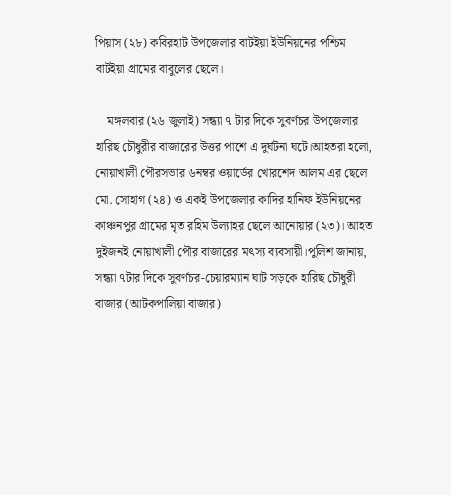পিয়াস (২৮) কবিরহাট উপজেলার বাটইয়া ইউনিয়নের পশ্চিম বাটইয়া গ্রামের বাবুলের ছেলে।

    মঙ্গলবার (২৬ জুলাই) সন্ধ্যা ৭ টার দিকে সুবর্ণচর উপজেলার হারিছ চৌধুরীর বাজারের উত্তর পাশে এ দুর্ঘটনা ঘটে।আহতরা হলো, নোয়াখালী পৌরসভার ৬নম্বর ওয়ার্ডের খোরশেদ আলম এর ছেলে মো. সোহাগ (২৪) ও একই উপজেলার কাদির হানিফ ইউনিয়নের কাঞ্চনপুর গ্রামের মৃত রহিম উল্যাহর ছেলে আনোয়ার (২৩)। আহত দুইজনই নোয়াখালী পৌর বাজারের মৎস্য ব্যবসায়ী।পুলিশ জানায়, সন্ধ্যা ৭টার দিকে সুবর্ণচর-চেয়ারম্যান ঘাট সড়কে হারিছ চৌধুরী বাজার (আটকপালিয়া বাজার)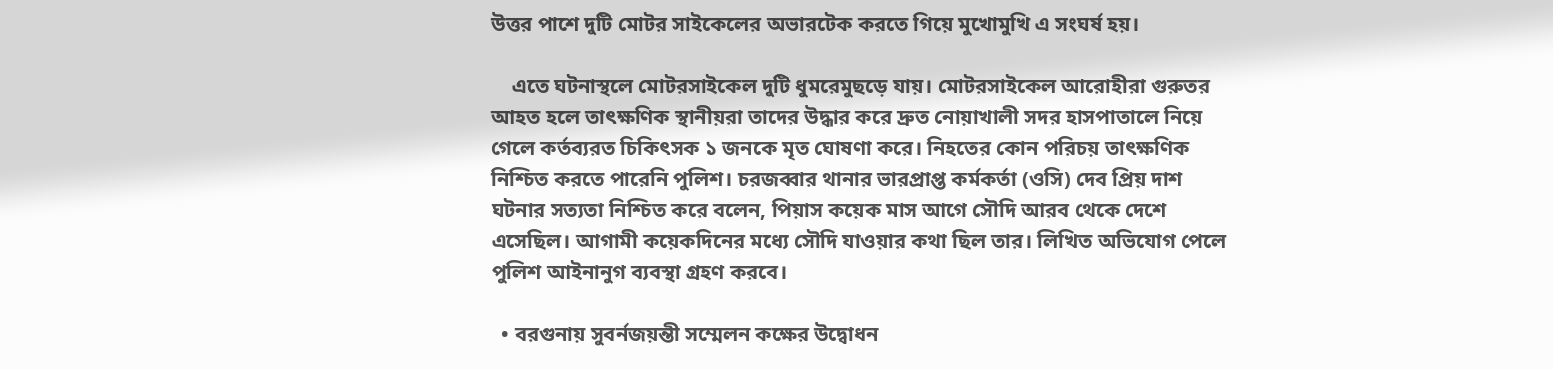উত্তর পাশে দুটি মোটর সাইকেলের অভারটেক করতে গিয়ে মুখোমুখি এ সংঘর্ষ হয়।

    এতে ঘটনাস্থলে মোটরসাইকেল দুটি ধুমরেমুছড়ে যায়। মোটরসাইকেল আরোহীরা গুরুতর আহত হলে তাৎক্ষণিক স্থানীয়রা তাদের উদ্ধার করে দ্রুত নোয়াখালী সদর হাসপাতালে নিয়ে গেলে কর্তব্যরত চিকিৎসক ১ জনকে মৃত ঘোষণা করে। নিহতের কোন পরিচয় তাৎক্ষণিক নিশ্চিত করতে পারেনি পুলিশ। চরজব্বার থানার ভারপ্রাপ্ত কর্মকর্তা (ওসি) দেব প্রিয় দাশ ঘটনার সত্যতা নিশ্চিত করে বলেন, পিয়াস কয়েক মাস আগে সৌদি আরব থেকে দেশে এসেছিল। আগামী কয়েকদিনের মধ্যে সৌদি যাওয়ার কথা ছিল তার। লিখিত অভিযোগ পেলে পুলিশ আইনানুগ ব্যবস্থা গ্রহণ করবে।

  • বরগুনায় সুবর্নজয়ন্তী সম্মেলন কক্ষের উদ্বোধন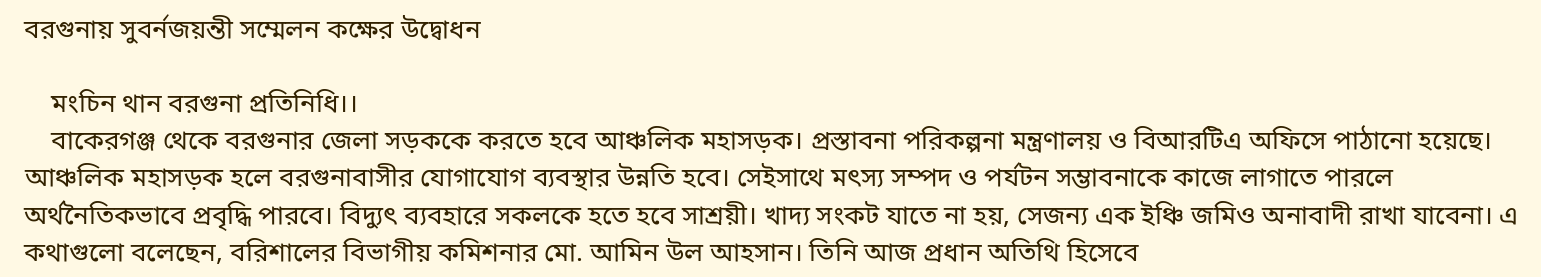বরগুনায় সুবর্নজয়ন্তী সম্মেলন কক্ষের উদ্বোধন

    মংচিন থান বরগুনা প্রতিনিধি।।
    বাকেরগঞ্জ থেকে বরগুনার জেলা সড়ককে করতে হবে আঞ্চলিক মহাসড়ক। প্রস্তাবনা পরিকল্পনা মন্ত্রণালয় ও বিআরটিএ অফিসে পাঠানো হয়েছে। আঞ্চলিক মহাসড়ক হলে বরগুনাবাসীর যোগাযোগ ব্যবস্থার উন্নতি হবে। সেইসাথে মৎস্য সম্পদ ও পর্যটন সম্ভাবনাকে কাজে লাগাতে পারলে অর্থনৈতিকভাবে প্রবৃদ্ধি পারবে। বিদ্যুৎ ব্যবহারে সকলকে হতে হবে সাশ্রয়ী। খাদ্য সংকট যাতে না হয়, সেজন্য এক ইঞ্চি জমিও অনাবাদী রাখা যাবেনা। এ কথাগুলো বলেছেন, বরিশালের বিভাগীয় কমিশনার মো. আমিন উল আহসান। তিনি আজ প্রধান অতিথি হিসেবে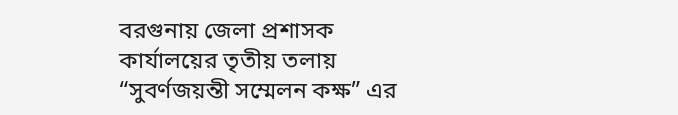বরগুনায় জেলা প্রশাসক কার্যালয়ের তৃতীয় তলায় “সুবর্ণজয়ন্তী সম্মেলন কক্ষ” এর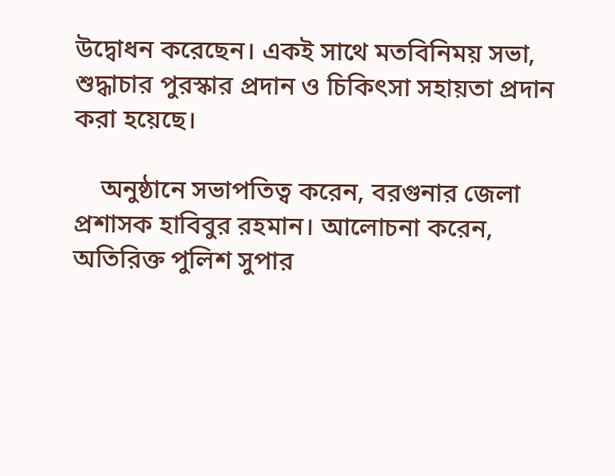উদ্বোধন করেছেন। একই সাথে মতবিনিময় সভা, শুদ্ধাচার পুরস্কার প্রদান ও চিকিৎসা সহায়তা প্রদান করা হয়েছে।

    অনুষ্ঠানে সভাপতিত্ব করেন, বরগুনার জেলা প্রশাসক হাবিবুর রহমান। আলোচনা করেন, অতিরিক্ত পুলিশ সুপার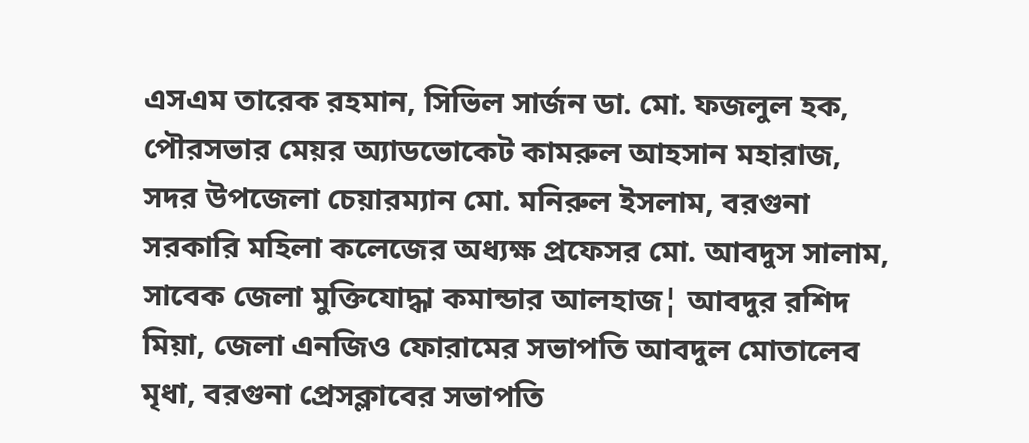এসএম তারেক রহমান, সিভিল সার্জন ডা. মো. ফজলুল হক, পৌরসভার মেয়র অ্যাডভোকেট কামরুল আহসান মহারাজ, সদর উপজেলা চেয়ারম্যান মো. মনিরুল ইসলাম, বরগুনা সরকারি মহিলা কলেজের অধ্যক্ষ প্রফেসর মো. আবদুস সালাম, সাবেক জেলা মুক্তিযোদ্ধা কমান্ডার আলহাজ¦ আবদুর রশিদ মিয়া, জেলা এনজিও ফোরামের সভাপতি আবদুল মোতালেব মৃধা, বরগুনা প্রেসক্লাবের সভাপতি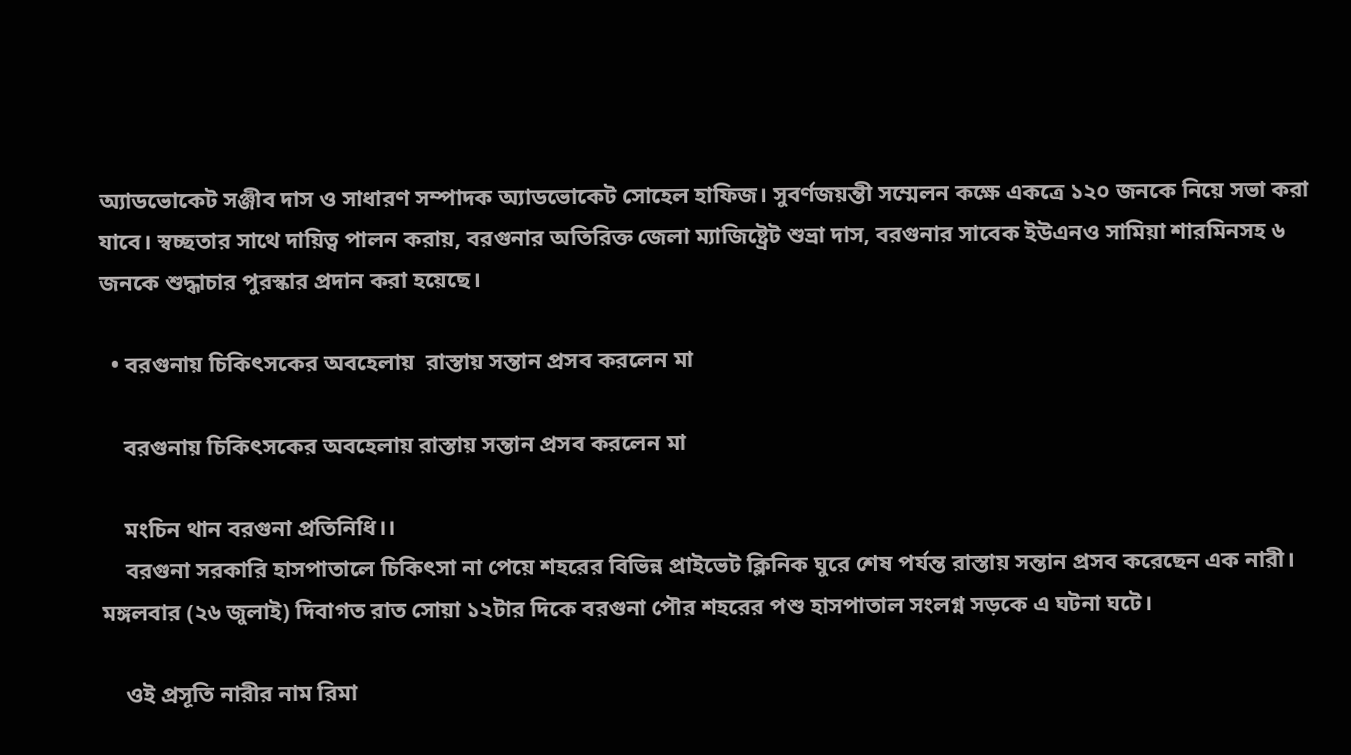অ্যাডভোকেট সঞ্জীব দাস ও সাধারণ সম্পাদক অ্যাডভোকেট সোহেল হাফিজ। সুবর্ণজয়ন্তী সম্মেলন কক্ষে একত্রে ১২০ জনকে নিয়ে সভা করা যাবে। স্বচ্ছতার সাথে দায়িত্ব পালন করায়, বরগুনার অতিরিক্ত জেলা ম্যাজিষ্ট্রেট শুভ্রা দাস, বরগুনার সাবেক ইউএনও সামিয়া শারমিনসহ ৬ জনকে শুদ্ধাচার পুরস্কার প্রদান করা হয়েছে।

  • বরগুনায় চিকিৎসকের অবহেলায়  রাস্তায় সন্তান প্রসব করলেন মা

    বরগুনায় চিকিৎসকের অবহেলায় রাস্তায় সন্তান প্রসব করলেন মা

    মংচিন থান বরগুনা প্রতিনিধি।।
    বরগুনা সরকারি হাসপাতালে চিকিৎসা না পেয়ে শহরের বিভিন্ন প্রাইভেট ক্লিনিক ঘুরে শেষ পর্যন্ত রাস্তায় সন্তান প্রসব করেছেন এক নারী। মঙ্গলবার (২৬ জুলাই) দিবাগত রাত সোয়া ১২টার দিকে বরগুনা পৌর শহরের পশু হাসপাতাল সংলগ্ন সড়কে এ ঘটনা ঘটে।

    ওই প্রসূতি নারীর নাম রিমা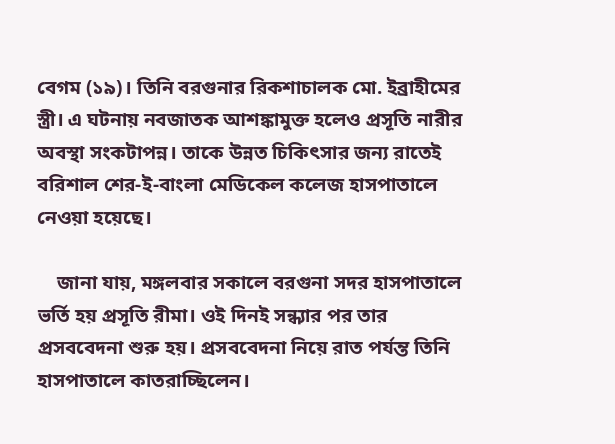বেগম (১৯)। তিনি বরগুনার রিকশাচালক মো. ইব্রাহীমের স্ত্রী। এ ঘটনায় নবজাতক আশঙ্কামুক্ত হলেও প্রসূতি নারীর অবস্থা সংকটাপন্ন। তাকে উন্নত চিকিৎসার জন্য রাতেই বরিশাল শের-ই-বাংলা মেডিকেল কলেজ হাসপাতালে নেওয়া হয়েছে।

    জানা যায়, মঙ্গলবার সকালে বরগুনা সদর হাসপাতালে ভর্তি হয় প্রসূতি রীমা। ওই দিনই সন্ধ্যার পর তার প্রসববেদনা শুরু হয়। প্রসববেদনা নিয়ে রাত পর্যন্ত তিনি হাসপাতালে কাতরাচ্ছিলেন।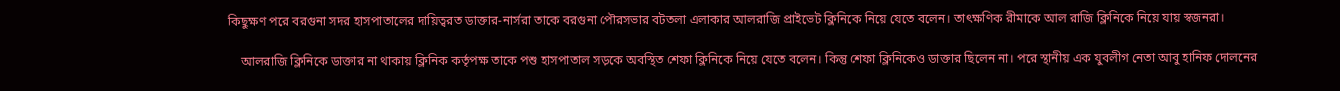কিছুক্ষণ পরে বরগুনা সদর হাসপাতালের দায়িত্বরত ডাক্তার-নার্সরা তাকে বরগুনা পৌরসভার বটতলা এলাকার আলরাজি প্রাইভেট ক্লিনিকে নিয়ে যেতে বলেন। তাৎক্ষণিক রীমাকে আল রাজি ক্লিনিকে নিয়ে যায় স্বজনরা।

    আলরাজি ক্লিনিকে ডাক্তার না থাকায় ক্লিনিক কর্তৃপক্ষ তাকে পশু হাসপাতাল সড়কে অবস্থিত শেফা ক্লিনিকে নিয়ে যেতে বলেন। কিন্তু শেফা ক্লিনিকেও ডাক্তার ছিলেন না। পরে স্থানীয় এক যুবলীগ নেতা আবু হানিফ দোলনের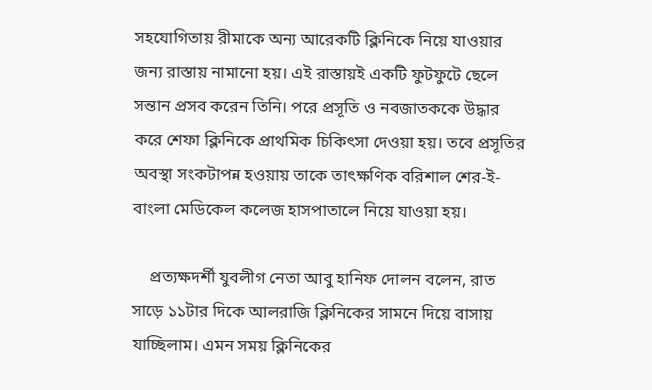সহযোগিতায় রীমাকে অন্য আরেকটি ক্লিনিকে নিয়ে যাওয়ার জন্য রাস্তায় নামানো হয়। এই রাস্তায়ই একটি ফুটফুটে ছেলে সন্তান প্রসব করেন তিনি। পরে প্রসূতি ও নবজাতককে উদ্ধার করে শেফা ক্লিনিকে প্রাথমিক চিকিৎসা দেওয়া হয়। তবে প্রসূতির অবস্থা সংকটাপন্ন হওয়ায় তাকে তাৎক্ষণিক বরিশাল শের-ই-বাংলা মেডিকেল কলেজ হাসপাতালে নিয়ে যাওয়া হয়।

    প্রত্যক্ষদর্শী যুবলীগ নেতা আবু হানিফ দোলন বলেন, রাত সাড়ে ১১টার দিকে আলরাজি ক্লিনিকের সামনে দিয়ে বাসায় যাচ্ছিলাম। এমন সময় ক্লিনিকের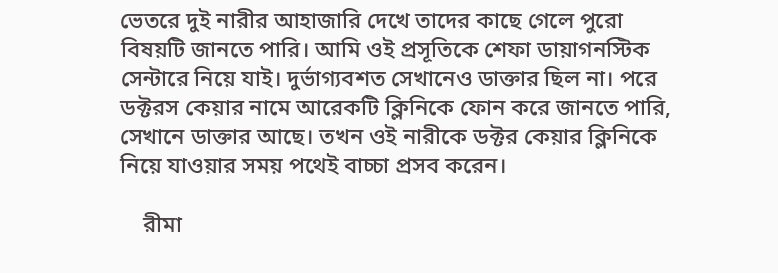ভেতরে দুই নারীর আহাজারি দেখে তাদের কাছে গেলে পুরো বিষয়টি জানতে পারি। আমি ওই প্রসূতিকে শেফা ডায়াগনস্টিক সেন্টারে নিয়ে যাই। দুর্ভাগ্যবশত সেখানেও ডাক্তার ছিল না। পরে ডক্টরস কেয়ার নামে আরেকটি ক্লিনিকে ফোন করে জানতে পারি, সেখানে ডাক্তার আছে। তখন ওই নারীকে ডক্টর কেয়ার ক্লিনিকে নিয়ে যাওয়ার সময় পথেই বাচ্চা প্রসব করেন।

    রীমা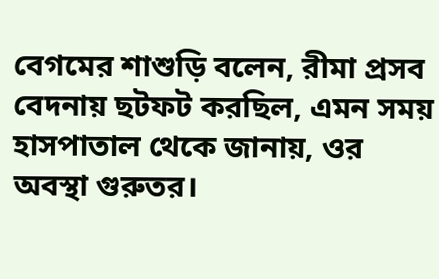বেগমের শাশুড়ি বলেন, রীমা প্রসব বেদনায় ছটফট করছিল, এমন সময় হাসপাতাল থেকে জানায়, ওর অবস্থা গুরুতর।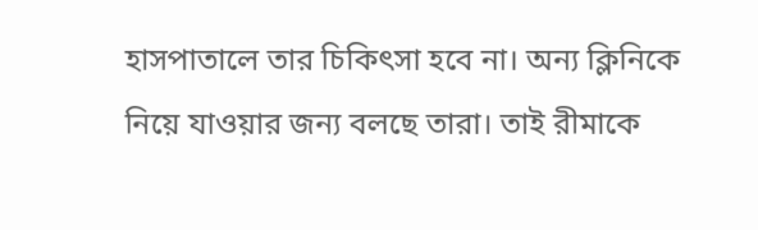হাসপাতালে তার চিকিৎসা হবে না। অন্য ক্লিনিকে নিয়ে যাওয়ার জন্য বলছে তারা। তাই রীমাকে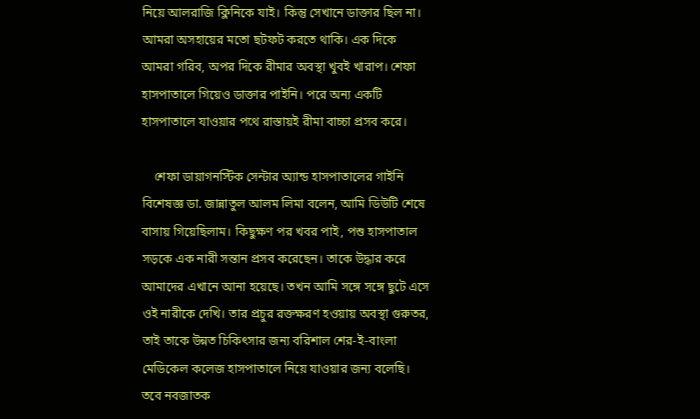নিয়ে আলরাজি ক্লিনিকে যাই। কিন্তু সেখানে ডাক্তার ছিল না। আমরা অসহায়ের মতো ছটফট করতে থাকি। এক দিকে আমরা গরিব, অপর দিকে রীমার অবস্থা খুবই খারাপ। শেফা হাসপাতালে গিয়েও ডাক্তার পাইনি। পরে অন্য একটি হাসপাতালে যাওয়ার পথে রাস্তায়ই রীমা বাচ্চা প্রসব করে।

    শেফা ডায়াগনস্টিক সেন্টার অ্যান্ড হাসপাতালের গাইনি বিশেষজ্ঞ ডা. জান্নাতুল আলম লিমা বলেন, আমি ডিউটি শেষে বাসায় গিয়েছিলাম। কিছুক্ষণ পর খবর পাই, পশু হাসপাতাল সড়কে এক নারী সন্তান প্রসব করেছেন। তাকে উদ্ধার করে আমাদের এখানে আনা হয়েছে। তখন আমি সঙ্গে সঙ্গে ছুটে এসে ওই নারীকে দেখি। তার প্রচুর রক্তক্ষরণ হওয়ায় অবস্থা গুরুতর, তাই তাকে উন্নত চিকিৎসার জন্য বরিশাল শের-ই-বাংলা মেডিকেল কলেজ হাসপাতালে নিয়ে যাওয়ার জন্য বলেছি। তবে নবজাতক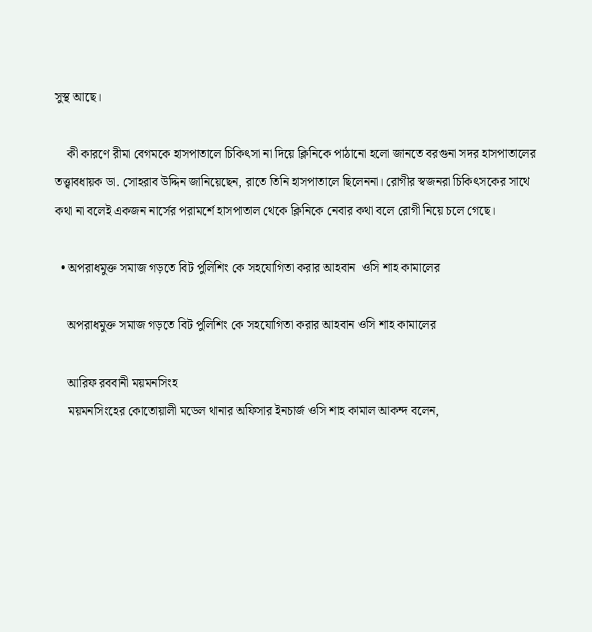সুস্থ আছে।

    কী কারণে রীমা বেগমকে হাসপাতালে চিকিৎসা না দিয়ে ক্লিনিকে পাঠানো হলো জানতে বরগুনা সদর হাসপাতালের তত্ত্বাবধায়ক ডা. সোহরাব উদ্দিন জানিয়েছেন, রাতে তিনি হাসপাতালে ছিলেননা। রোগীর স্বজনরা চিকিৎসকের সাথে কথা না বলেই একজন নার্সের পরামর্শে হাসপাতাল থেকে ক্লিনিকে নেবার কথা বলে রোগী নিয়ে চলে গেছে।

  • অপরাধমুক্ত সমাজ গড়তে বিট পুলিশিং কে সহযোগিতা করার আহবান  ওসি শাহ কামালের

    অপরাধমুক্ত সমাজ গড়তে বিট পুলিশিং কে সহযোগিতা করার আহবান ওসি শাহ কামালের

    আরিফ রববানী ময়মনসিংহ
    ময়মনসিংহের কোতোয়ালী মডেল থানার অফিসার ইনচার্জ ওসি শাহ কামাল আকন্দ বলেন,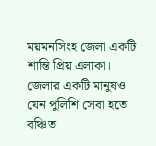ময়মনসিংহ জেলা একটি শান্তি প্রিয় এলাকা। জেলার একটি মানুষও যেন পুলিশি সেবা হতে বঞ্চিত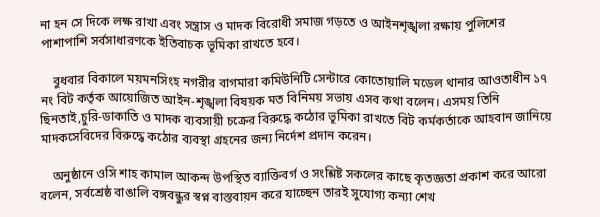না হন সে দিকে লক্ষ রাখা এবং সন্ত্রাস ও মাদক বিরোধী সমাজ গড়তে ও আইনশৃঙ্খলা রক্ষায় পুলিশের পাশাপাশি সর্বসাধারণকে ইতিবাচক ভূমিকা রাখতে হবে।

    বুধবার বিকালে ময়মনসিংহ নগরীর বাগমারা কমিউনিটি সেন্টারে কোতোয়ালি মডেল থানার আওতাধীন ১৭ নং বিট কর্তৃক আয়োজিত আইন-শৃঙ্খলা বিষয়ক মত বিনিময় সভায় এসব কথা বলেন। এসময় তিনি ছিনতাই,চুরি-ডাকাতি ও মাদক ব্যবসায়ী চক্রের বিরুদ্ধে কঠোর ভূমিকা রাখতে বিট কর্মকর্তাকে আহবান জানিয়ে মাদকসেবিদের বিরুদ্ধে কঠোর ব্যবস্থা গ্রহনের জন্য নির্দেশ প্রদান করেন।

    অনুষ্ঠানে ওসি শাহ কামাল আকন্দ উপস্থিত ব্যাক্তিবর্গ ও সংশ্লিষ্ট সকলের কাছে কৃতজ্ঞতা প্রকাশ করে আরো বলেন, সর্বশ্রেষ্ঠ বাঙালি বঙ্গবন্ধুর স্বপ্ন বাস্তবায়ন করে যাচ্ছেন তারই সুযোগ্য কন্যা শেখ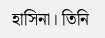হাসিনা। তিনি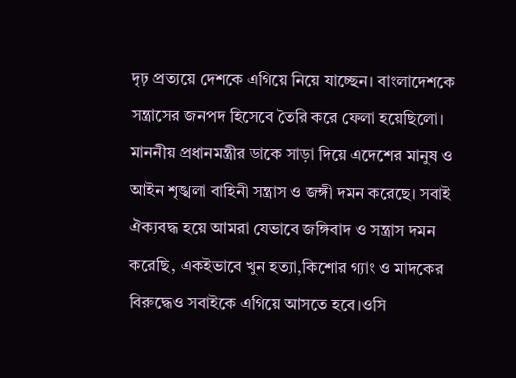দৃঢ় প্রত্যয়ে দেশকে এগিয়ে নিয়ে যাচ্ছেন। বাংলাদেশকে সন্ত্রাসের জনপদ হিসেবে তৈরি করে ফেলা হয়েছিলো। মাননীয় প্রধানমন্ত্রীর ডাকে সাড়া দিয়ে এদেশের মানুষ ও আইন শৃঙ্খলা বাহিনী সন্ত্রাস ও জঙ্গী দমন করেছে। সবাই ঐক্যবদ্ধ হয়ে আমরা যেভাবে জঙ্গিবাদ ও সন্ত্রাস দমন করেছি, একইভাবে খুন হত্যা,কিশোর গ্যাং ও মাদকের বিরুদ্ধেও সবাইকে এগিয়ে আসতে হবে।ওসি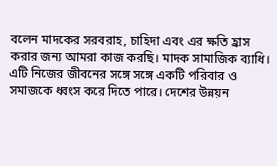বলেন মাদকের সরবরাহ, চাহিদা এবং এর ক্ষতি হ্রাস করার জন্য আমরা কাজ করছি। মাদক সামাজিক ব্যাধি। এটি নিজের জীবনের সঙ্গে সঙ্গে একটি পরিবার ও সমাজকে ধ্বংস করে দিতে পারে। দেশের উন্নয়ন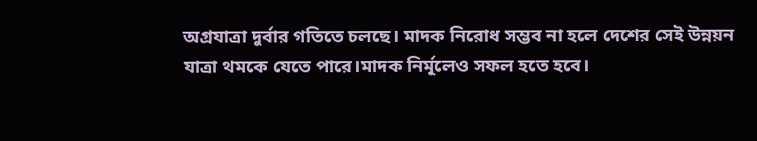অগ্রযাত্রা দুর্বার গতিতে চলছে। মাদক নিরোধ সম্ভব না হলে দেশের সেই উন্নয়ন যাত্রা থমকে যেতে পারে।মাদক নির্মূলেও সফল হতে হবে।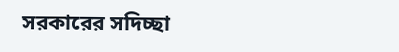সরকারের সদিচ্ছা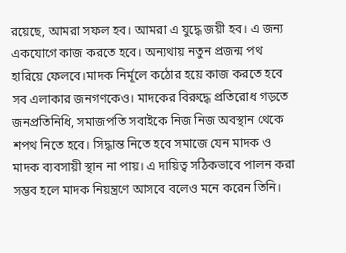রয়েছে, আমরা সফল হব। আমরা এ যুদ্ধে জয়ী হব। এ জন্য একযোগে কাজ করতে হবে। অন্যথায় নতুন প্রজন্ম পথ হারিয়ে ফেলবে।মাদক নির্মূলে কঠোর হয়ে কাজ করতে হবে সব এলাকার জনগণকেও। মাদকের বিরুদ্ধে প্রতিরোধ গড়তে জনপ্রতিনিধি, সমাজপতি সবাইকে নিজ নিজ অবস্থান থেকে শপথ নিতে হবে। সিদ্ধান্ত নিতে হবে সমাজে যেন মাদক ও মাদক ব্যবসায়ী স্থান না পায়। এ দায়িত্ব সঠিকভাবে পালন করা সম্ভব হলে মাদক নিয়ন্ত্রণে আসবে বলেও মনে করেন তিনি।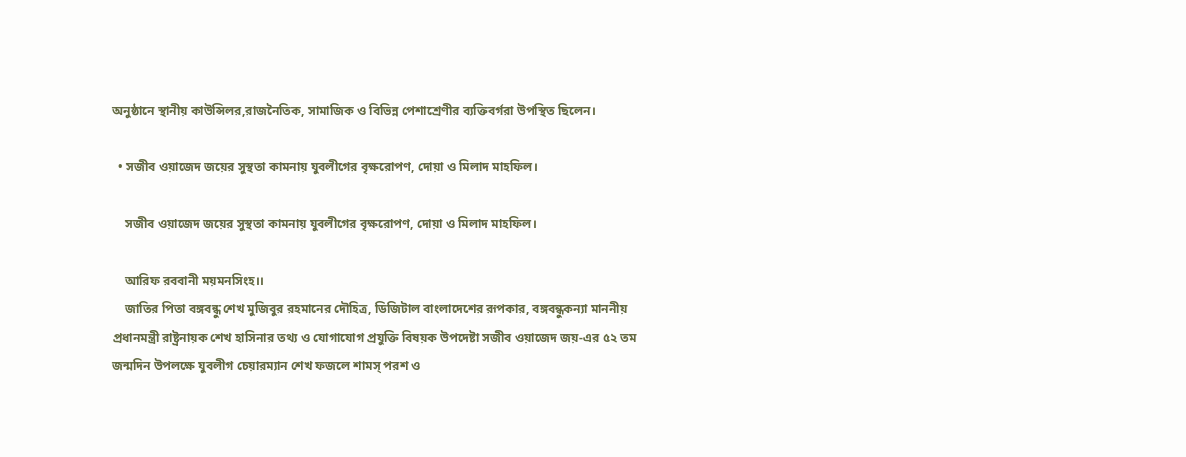অনুষ্ঠানে স্থানীয় কাউন্সিলর,রাজনৈতিক, সামাজিক ও বিভিন্ন পেশাশ্রেণীর ব্যক্তিবর্গরা উপস্থিত ছিলেন।

  • সজীব ওয়াজেদ জয়ের সুস্থতা কামনায় যুবলীগের বৃক্ষরোপণ, দোয়া ও মিলাদ মাহফিল।

    সজীব ওয়াজেদ জয়ের সুস্থতা কামনায় যুবলীগের বৃক্ষরোপণ, দোয়া ও মিলাদ মাহফিল।

    আরিফ রববানী ময়মনসিংহ।।
    জাতির পিতা বঙ্গবন্ধু শেখ মুজিবুর রহমানের দৌহিত্র, ডিজিটাল বাংলাদেশের রূপকার, বঙ্গবন্ধুকন্যা মাননীয় প্রধানমন্ত্রী রাষ্ট্রনায়ক শেখ হাসিনার তথ্য ও যোগাযোগ প্রযুক্তি বিষয়ক উপদেষ্টা সজীব ওয়াজেদ জয়-এর ৫২ তম জন্মদিন উপলক্ষে যুবলীগ চেয়ারম্যান শেখ ফজলে শামস্ পরশ ও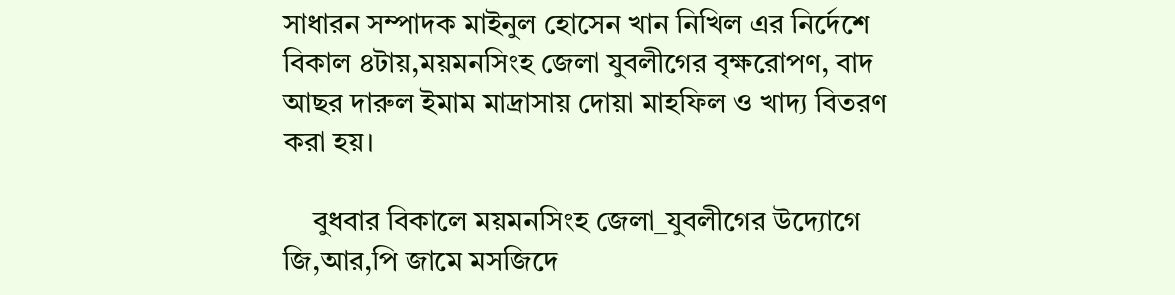সাধারন সম্পাদক মাইনুল হোসেন খান নিখিল এর নির্দেশে বিকাল ৪টায়,ময়মনসিংহ জেলা যুবলীগের বৃক্ষরোপণ, বাদ আছর দারুল ইমাম মাদ্রাসায় দোয়া মাহফিল ও খাদ্য বিতরণ করা হয়।

    বুধবার বিকালে ময়মনসিংহ জেলা_যুবলীগের উদ্যোগে জি,আর,পি জামে মসজিদে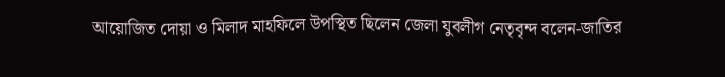আয়োজিত দোয়া ও মিলাদ মাহফিলে উপস্থিত ছিলেন জেলা যুবলীগ নেতৃবৃন্দ বলেন-জাতির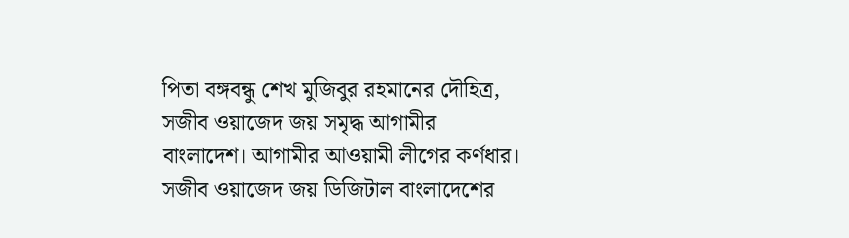পিতা বঙ্গবন্ধু শেখ মুজিবুর রহমানের দৌহিত্র, সজীব ওয়াজেদ জয় সমৃদ্ধ আগামীর বাংলাদেশ। আগামীর আওয়ামী লীগের কর্ণধার। সজীব ওয়াজেদ জয় ডিজিটাল বাংলাদেশের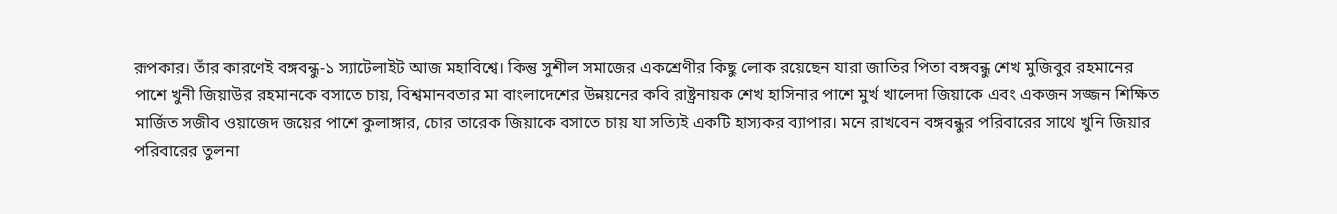রূপকার। তাঁর কারণেই বঙ্গবন্ধু-১ স্যাটেলাইট আজ মহাবিশ্বে। কিন্তু সুশীল সমাজের একশ্রেণীর কিছু লোক রয়েছেন যারা জাতির পিতা বঙ্গবন্ধু শেখ মুজিবুর রহমানের পাশে খুনী জিয়াউর রহমানকে বসাতে চায়, বিশ্বমানবতার মা বাংলাদেশের উন্নয়নের কবি রাষ্ট্রনায়ক শেখ হাসিনার পাশে মুর্খ খালেদা জিয়াকে এবং একজন সজ্জন শিক্ষিত মার্জিত সজীব ওয়াজেদ জয়ের পাশে কুলাঙ্গার, চোর তারেক জিয়াকে বসাতে চায় যা সত্যিই একটি হাস্যকর ব্যাপার। মনে রাখবেন বঙ্গবন্ধুর পরিবারের সাথে খুনি জিয়ার পরিবারের তুলনা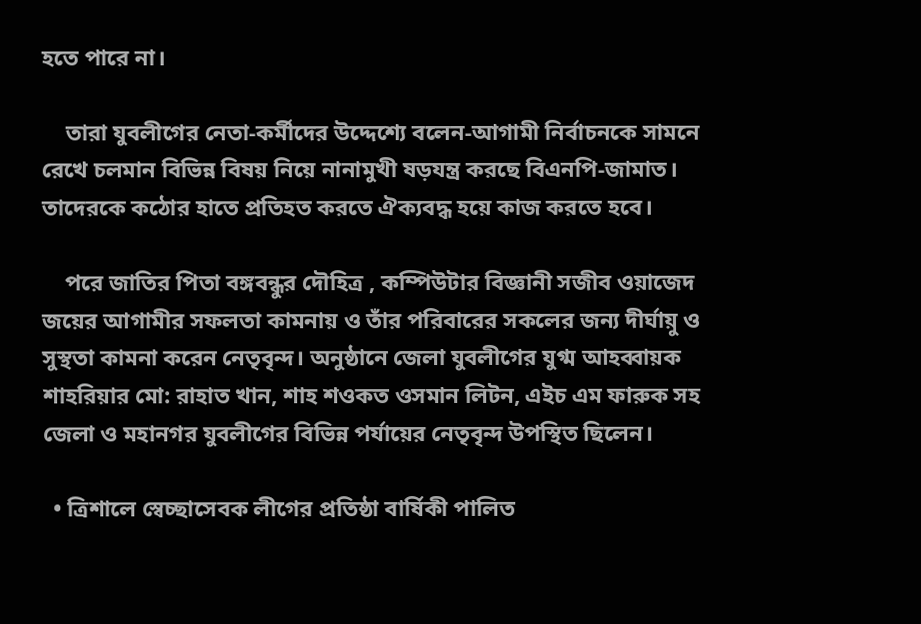হতে পারে না।

    তারা যুবলীগের নেতা-কর্মীদের উদ্দেশ্যে বলেন-আগামী নির্বাচনকে সামনে রেখে চলমান বিভিন্ন বিষয় নিয়ে নানামুখী ষড়যন্ত্র করছে বিএনপি-জামাত। তাদেরকে কঠোর হাতে প্রতিহত করতে ঐক্যবদ্ধ হয়ে কাজ করতে হবে।

    পরে জাতির পিতা বঙ্গবন্ধুর দৌহিত্র , কম্পিউটার বিজ্ঞানী সজীব ওয়াজেদ জয়ের আগামীর সফলতা কামনায় ও তাঁর পরিবারের সকলের জন্য দীর্ঘায়ু ও সুস্থতা কামনা করেন নেতৃবৃন্দ। অনুষ্ঠানে জেলা যুবলীগের যুগ্ম আহব্বায়ক শাহরিয়ার মো: রাহাত খান, শাহ শওকত ওসমান লিটন, এইচ এম ফারুক সহ জেলা ও মহানগর যুবলীগের বিভিন্ন পর্যায়ের নেতৃবৃন্দ উপস্থিত ছিলেন।

  • ত্রিশালে স্বেচ্ছাসেবক লীগের প্রতিষ্ঠা বার্ষিকী পালিত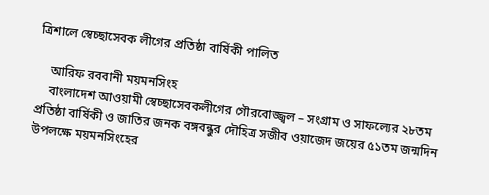ত্রিশালে স্বেচ্ছাসেবক লীগের প্রতিষ্ঠা বার্ষিকী পালিত

    আরিফ রববানী ময়মনসিংহ
    বাংলাদেশ আওয়ামী স্বেচ্ছাসেবকলীগের গৌরবোজ্জ্বল – সংগ্রাম ও সাফল্যের ২৮তম প্রতিষ্ঠা বার্ষিকী ও জাতির জনক বঙ্গবন্ধুর দৌহিত্র সজীব ওয়াজেদ জয়ের ৫১তম জন্মদিন উপলক্ষে ময়মনসিংহের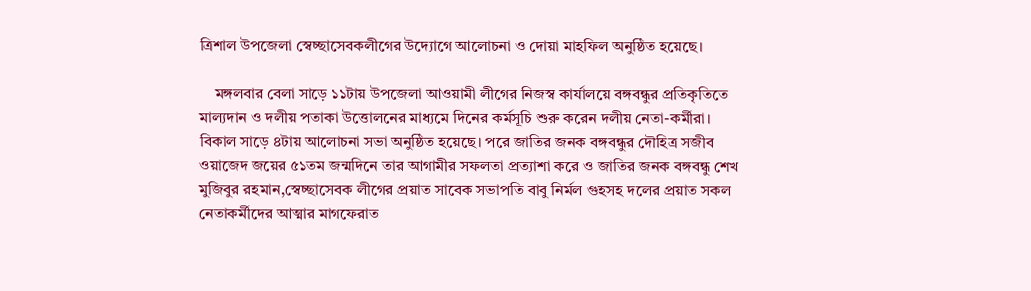ত্রিশাল উপজেলা স্বেচ্ছাসেবকলীগের উদ্যোগে আলোচনা ও দোয়া মাহফিল অনুষ্ঠিত হয়েছে।

    মঙ্গলবার বেলা সাড়ে ১১টায় উপজেলা আওয়ামী লীগের নিজস্ব কার্যালয়ে বঙ্গবন্ধুর প্রতিকৃতিতে মাল্যদান ও দলীয় পতাকা উত্তোলনের মাধ্যমে দিনের কর্মসূচি শুরু করেন দলীয় নেতা-কর্মীরা। বিকাল সাড়ে ৪টায় আলোচনা সভা অনুষ্ঠিত হয়েছে। পরে জাতির জনক বঙ্গবন্ধুর দৌহিত্র সজীব ওয়াজেদ জয়ের ৫১তম জন্মদিনে তার আগামীর সফলতা প্রত্যাশা করে ও জাতির জনক বঙ্গবন্ধু শেখ মুজিবুর রহমান,স্বেচ্ছাসেবক লীগের প্রয়াত সাবেক সভাপতি বাবু নির্মল গুহসহ দলের প্রয়াত সকল নেতাকর্মীদের আত্মার মাগফেরাত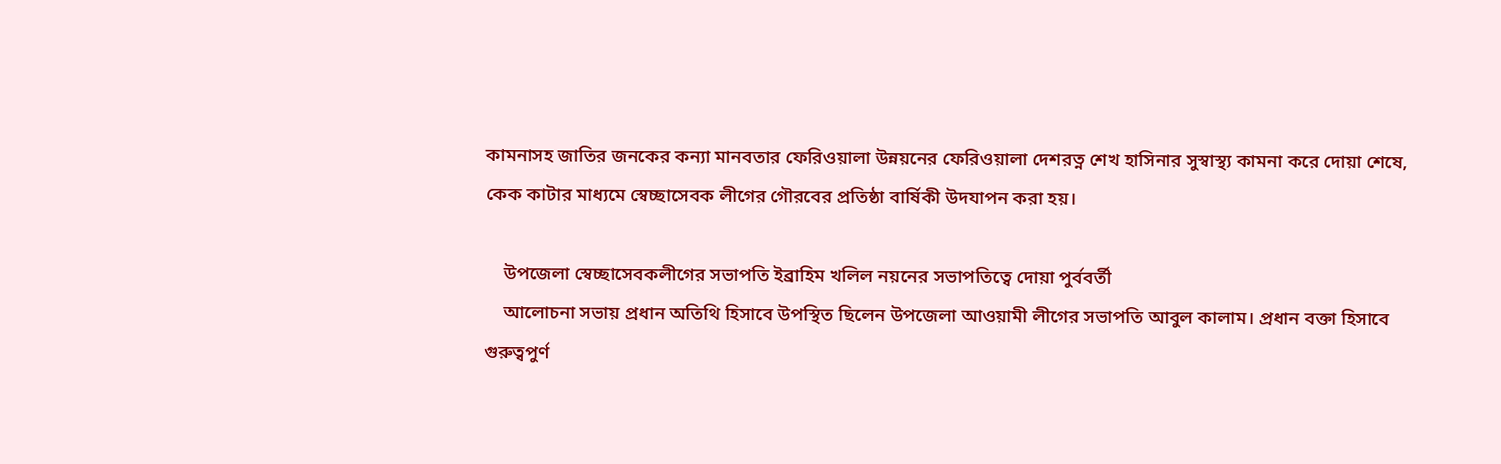কামনাসহ জাতির জনকের কন্যা মানবতার ফেরিওয়ালা উন্নয়নের ফেরিওয়ালা দেশরত্ন শেখ হাসিনার সুস্বাস্থ্য কামনা করে দোয়া শেষে, কেক কাটার মাধ্যমে স্বেচ্ছাসেবক লীগের গৌরবের প্রতিষ্ঠা বার্ষিকী উদযাপন করা হয়।

    উপজেলা স্বেচ্ছাসেবকলীগের সভাপতি ইব্রাহিম খলিল নয়নের সভাপতিত্বে দোয়া পুর্ববর্তী
    আলোচনা সভায় প্রধান অতিথি হিসাবে উপস্থিত ছিলেন উপজেলা আওয়ামী লীগের সভাপতি আবুল কালাম। প্রধান বক্তা হিসাবে গুরুত্বপুর্ণ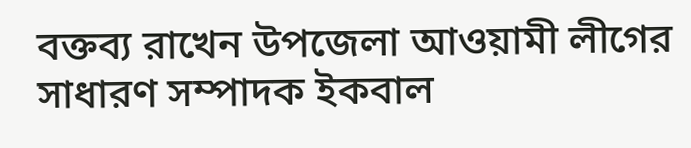বক্তব্য রাখেন উপজেলা আওয়ামী লীগের সাধারণ সম্পাদক ইকবাল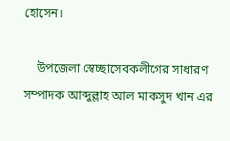হোসেন।

    উপজেলা স্বেচ্ছাসেবকলীগের সাধারণ সম্পাদক আব্দুল্লাহ আল মাকসুদ খান এর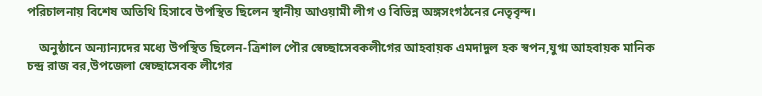পরিচালনায় বিশেষ অতিথি হিসাবে উপস্থিত ছিলেন স্থানীয় আওয়ামী লীগ ও বিভিন্ন অঙ্গসংগঠনের নেতৃবৃন্দ।

    অনুষ্ঠানে অন্যান্যদের মধ্যে উপস্থিত ছিলেন-ত্রিশাল পৌর স্বেচ্ছাসেবকলীগের আহবায়ক এমদাদুল হক স্বপন,যুগ্ম আহবায়ক মানিক চন্দ্র রাজ বর,উপজেলা স্বেচ্ছাসেবক লীগের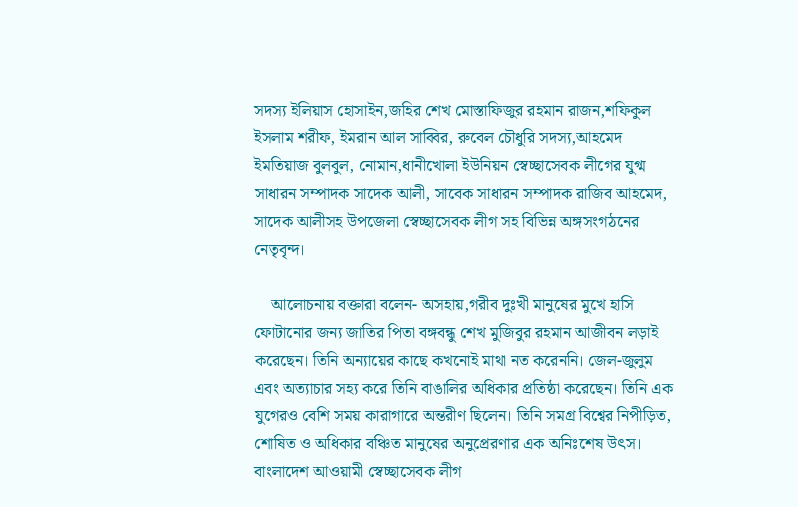সদস্য ইলিয়াস হোসাইন,জহির শেখ মোস্তাফিজুর রহমান রাজন,শফিকুল ইসলাম শরীফ, ইমরান আল সাব্বির, রুবেল চৌধুরি সদস্য,আহমেদ ইমতিয়াজ বুলবুল, নোমান,ধানীখোলা ইউনিয়ন স্বেচ্ছাসেবক লীগের যুগ্ম সাধারন সম্পাদক সাদেক আলী, সাবেক সাধারন সম্পাদক রাজিব আহমেদ, সাদেক আলীসহ উপজেলা স্বেচ্ছাসেবক লীগ সহ বিভিন্ন অঙ্গসংগঠনের নেতৃবৃন্দ।

    আলোচনায় বক্তারা বলেন- অসহায়,গরীব দুঃখী মানুষের মুখে হাসি ফোটানোর জন্য জাতির পিতা বঙ্গবন্ধু শেখ মুজিবুর রহমান আজীবন লড়াই করেছেন। তিনি অন্যায়ের কাছে কখনোই মাথা নত করেননি। জেল-জুলুম এবং অত্যাচার সহ্য করে তিনি বাঙালির অধিকার প্রতিষ্ঠা করেছেন। তিনি এক যুগেরও বেশি সময় কারাগারে অন্তরীণ ছিলেন। তিনি সমগ্র বিশ্বের নিপীড়িত, শোষিত ও অধিকার বঞ্চিত মানুষের অনুপ্রেরণার এক অনিঃশেষ উৎস। বাংলাদেশ আওয়ামী স্বেচ্ছাসেবক লীগ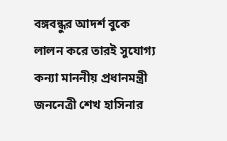বঙ্গবন্ধুর আদর্শ বুকে লালন করে তারই সুযোগ্য কন্যা মাননীয় প্রধানমন্ত্রী জননেত্রী শেখ হাসিনার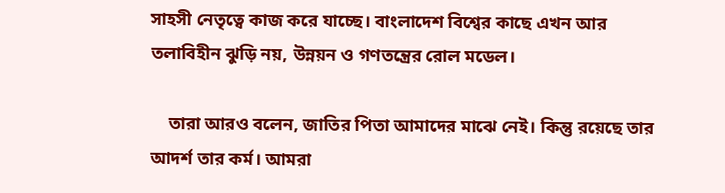সাহসী নেতৃত্বে কাজ করে যাচ্ছে। বাংলাদেশ বিশ্বের কাছে এখন আর তলাবিহীন ঝুড়ি নয়, উন্নয়ন ও গণতন্ত্রের রোল মডেল।

    তারা আরও বলেন, জাতির পিতা আমাদের মাঝে নেই। কিন্তু রয়েছে তার আদর্শ তার কর্ম। আমরা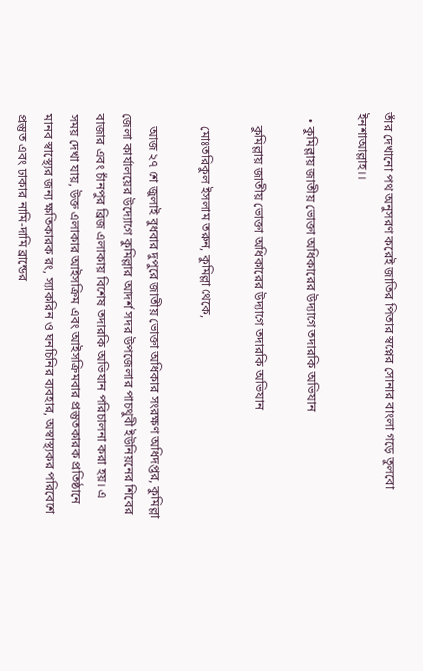তাঁর দেখানো পথ অনুসরণ করেই জাতির পিতার স্বপ্নের সোনার বাংলা গড়ে তুলবো ইনশাআল্লাহ।।

  • কুমিল্লায় জাতীয় ভোক্তা অধিকারের উদ্যাগে তদারকি অভিযান

    কুমিল্লায় জাতীয় ভোক্তা অধিকারের উদ্যাগে তদারকি অভিযান

    মোঃতরিকুল ইসলাম তরুন, কুমিল্লা থেকে,

    আজ ২৭ শে জুলাই বুধবার দুপুরে জাতীয় ভোক্তা অ‌ধিকার সংরক্ষণ অ‌ধিদপ্ত‌র, কু‌মিল্লা জেলা কার্যাল‌য়ের উ‌দ্যো‌গে কুমিল্লার আদর্শ সদর উপ‌জেলার পাচথুবী ইউনিয়নের শি‌বের বাজার এবং চাঁনপুর ব্রিজ এলাকায় বি‌শেষ তদার‌কি অ‌ভিযান প‌রিচালনা করা হয়। এ সময় দেখা যায়, উক্ত এলাকার আইস‌ক্রিম এবং আইস‌ক্রিমবার প্রস্তুতকারক প্রতিষ্ঠা‌নে মানব স্বা‌স্থ্যের জন‌্য ক্ষ‌তিকারক রং, স‌্যাক‌রিন ও ঘন‌চি‌নির ব‌্যবহার, অস্বাস্থ‌্যকর প‌রি‌বে‌শে প্রস্তুত এবং ঢাকার নামি-দা‌মি ব্রা‌ন্ডের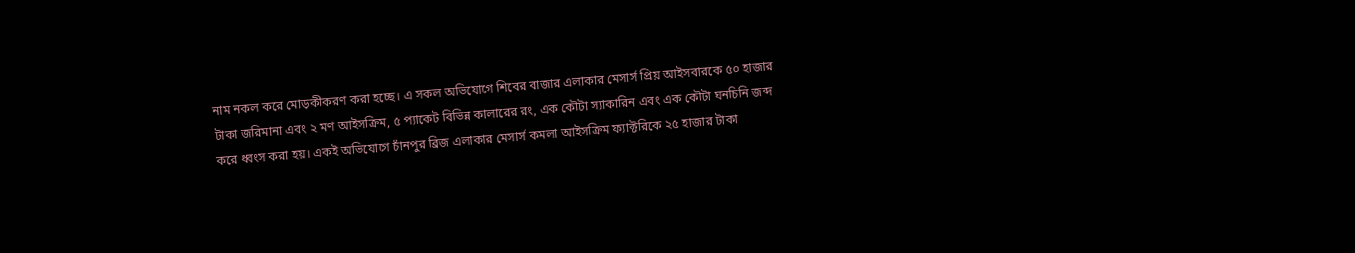নাম নকল ক‌রে মোড়কীকরণ করা হ‌চ্ছে। এ সকল অ‌ভি‌যো‌গে শি‌বের বাজার এলাকার মেসার্স প্রিয় আইসবারকে ৫০ হাজার টাকা জ‌রিমানা এবং ২ মণ আইস‌ক্রিম, ৫ প‌্যা‌কেট বি‌ভিন্ন কালা‌রের রং, এক কৌটা স‌্যাকা‌রিন এবং এক কৌটা ঘন‌চি‌নি জব্দ ক‌রে ধ্বংস করা হয়। একই অ‌ভি‌যো‌গে চাঁনপুর ব্রিজ এলাকার মেসার্স কমলা আইস‌ক্রিম ফ‌্যাক্ট‌রি‌কে ২৫ হাজার টাকা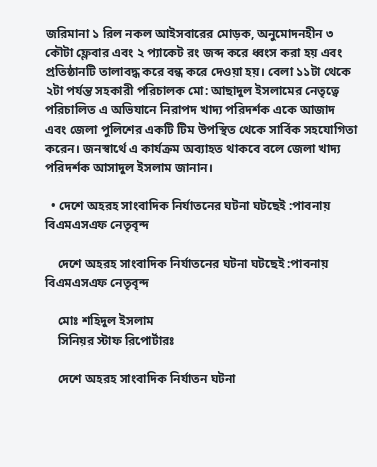জ‌রিমানা ১ রিল নকল আইসবা‌রের মোড়ক, অনু‌মোদনহীন ৩ কৌটা ফ্লেবার এবং ২ প‌্যা‌কেট রং জব্দ ক‌রে ধ্বংস করা হয় এবং প্রতিষ্ঠান‌টি তালাবদ্ধ ক‌রে বন্ধ ক‌রে দেওয়া হয়। বেলা ১১টা থে‌কে ২টা পর্যন্ত সহকারী প‌রিচালক মো: আছাদুল ইসলামের নেতৃ‌ত্বে প‌রিচা‌লিত এ অ‌ভিযা‌নে নিরাপদ খাদ‌্য প‌রিদর্শক এ‌কে আজাদ এবং জেলা পু‌লি‌শের এক‌টি টিম উপ‌স্থিত থে‌কে সা‌র্বিক সহ‌যো‌গিতা ক‌রেন। জনস্বা‌র্থে এ কার্যক্রম অব‌্যাহত থাক‌বে বলে জেলা খাদ্য পরিদর্শক আসাদুল ইসলাম জানান।

  • দেশে অহরহ সাংবাদিক নির্যাতনের ঘটনা ঘটছেই :পাবনায় বিএমএসএফ নেতৃবৃন্দ

    দেশে অহরহ সাংবাদিক নির্যাতনের ঘটনা ঘটছেই :পাবনায় বিএমএসএফ নেতৃবৃন্দ

    মোঃ শহিদুল ইসলাম
    সিনিয়র স্টাফ রিপোর্টারঃ

    দেশে অহরহ সাংবাদিক নির্যাতন ঘটনা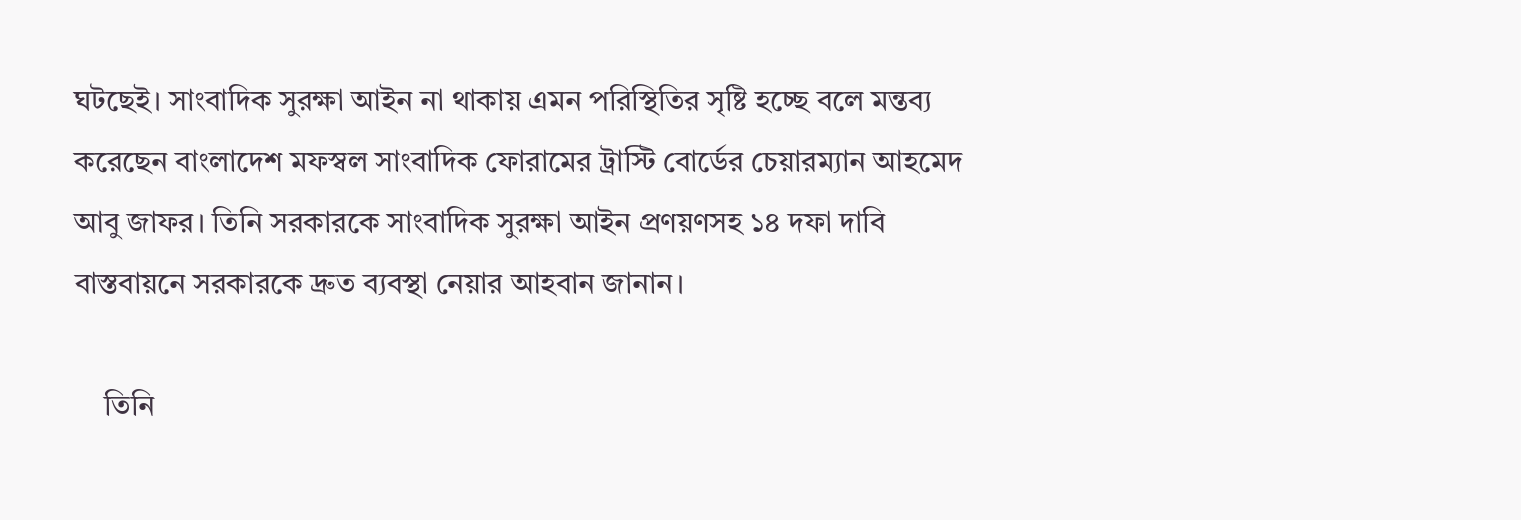ঘটছেই। সাংবাদিক সুরক্ষা আইন না থাকায় এমন পরিস্থিতির সৃষ্টি হচ্ছে বলে মন্তব্য করেছেন বাংলাদেশ মফস্বল সাংবাদিক ফোরামের ট্রাস্টি বোর্ডের চেয়ারম্যান আহমেদ আবু জাফর। তিনি সরকারকে সাংবাদিক সুরক্ষা আইন প্রণয়ণসহ ১৪ দফা দাবি বাস্তবায়নে সরকারকে দ্রুত ব্যবস্থা নেয়ার আহবান জানান।

    তিনি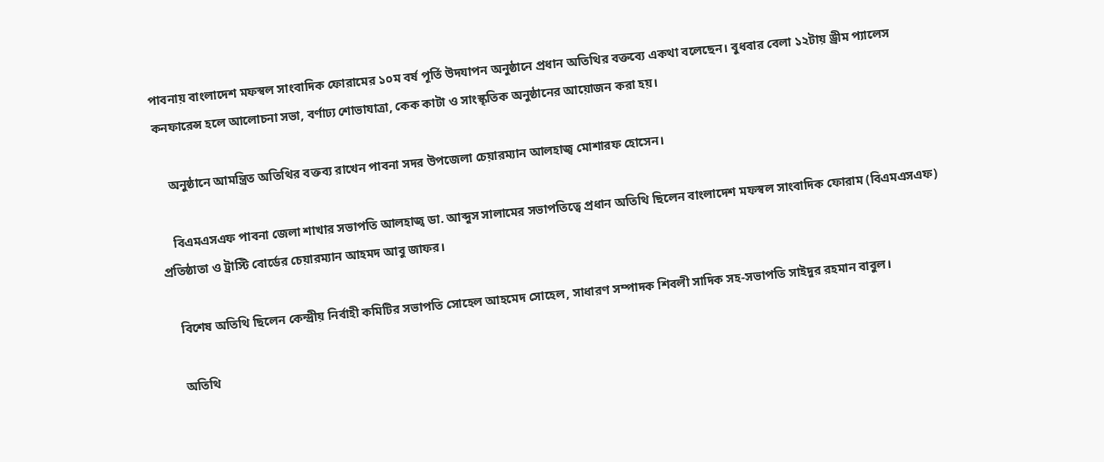পাবনায় বাংলাদেশ মফস্বল সাংবাদিক ফোরামের ১০ম বর্ষ পূর্তি উদযাপন অনুষ্ঠানে প্রধান অতিথির বক্তব্যে একথা বলেছেন। বুধবার বেলা ১২টায় ড্রীম প্যালেস কনফারেন্স হলে আলোচনা সভা, বর্ণাঢ্য শোভাযাত্রা, কেক কাটা ও সাংস্কৃতিক অনুষ্ঠানের আয়োজন করা হয়।

    অনুষ্ঠানে আমন্ত্রিত অতিথির বক্তব্য রাখেন পাবনা সদর উপজেলা চেয়ারম্যান আলহাজ্ব মোশারফ হোসেন।

    বিএমএসএফ পাবনা জেলা শাখার সভাপতি আলহাজ্ব ডা. আব্দুস সালামের সভাপতিত্বে প্রধান অতিথি ছিলেন বাংলাদেশ মফস্বল সাংবাদিক ফোরাম (বিএমএসএফ) প্রতিষ্ঠাতা ও ট্রাস্টি বোর্ডের চেয়ারম্যান আহমদ আবু জাফর।

    বিশেষ অতিথি ছিলেন কেন্দ্রীয় নির্বাহী কমিটির সভাপতি সোহেল আহমেদ সোহেল, সাধারণ সম্পাদক শিবলী সাদিক সহ-সভাপতি সাইদুর রহমান বাবুল।

    অতিথি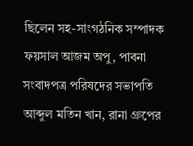ছিলেন সহ-সাংগঠনিক সম্পাদক ফয়সাল আজম অপু, পাবনা সংবাদপত্র পরিষদের সভাপতি আব্দুল মতিন খান, রানা গ্রুপের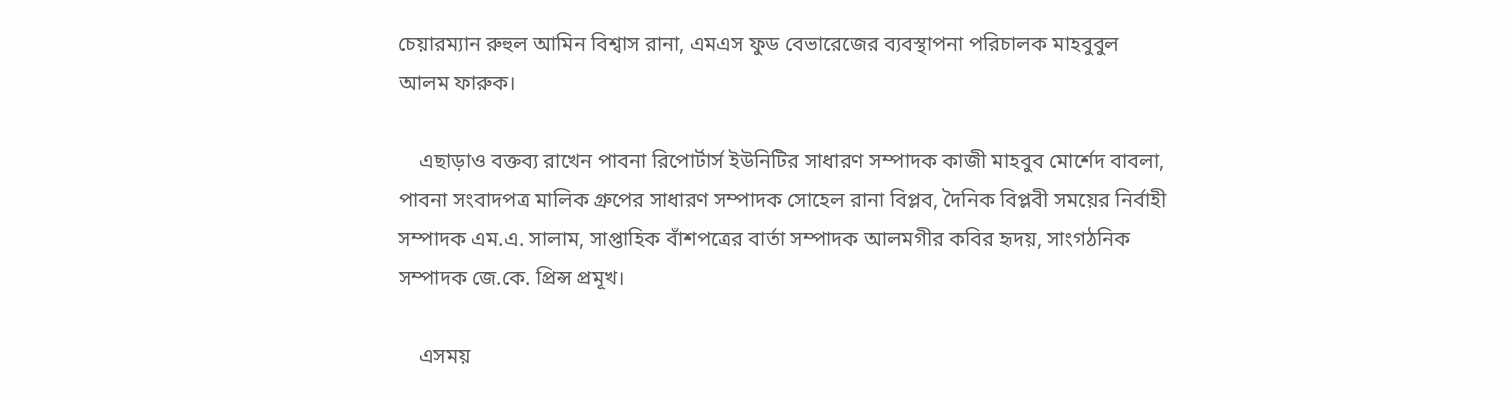চেয়ারম্যান রুহুল আমিন বিশ্বাস রানা, এমএস ফুড বেভারেজের ব্যবস্থাপনা পরিচালক মাহবুবুল আলম ফারুক।

    এছাড়াও বক্তব্য রাখেন পাবনা রিপোর্টার্স ইউনিটির সাধারণ সম্পাদক কাজী মাহবুব মোর্শেদ বাবলা, পাবনা সংবাদপত্র মালিক গ্রুপের সাধারণ সম্পাদক সোহেল রানা বিপ্লব, দৈনিক বিপ্লবী সময়ের নির্বাহী সম্পাদক এম.এ. সালাম, সাপ্তাহিক বাঁশপত্রের বার্তা সম্পাদক আলমগীর কবির হৃদয়, সাংগঠনিক সম্পাদক জে.কে. প্রিন্স প্রমূখ।

    এসময়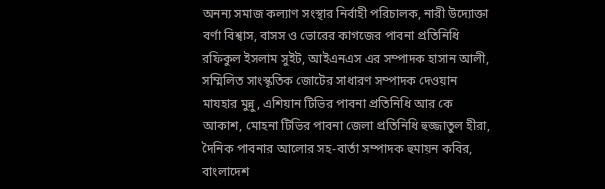অনন্য সমাজ কল্যাণ সংস্থার নির্বাহী পরিচালক, নারী উদ্যোক্তা বর্ণা বিশ্বাস, বাসস ও ভোরের কাগজের পাবনা প্রতিনিধি রফিকুল ইসলাম সুইট, আইএনএস এর সম্পাদক হাসান আলী, সম্মিলিত সাংস্কৃতিক জোটের সাধারণ সম্পাদক দেওয়ান মাযহার মুন্নু, এশিয়ান টিভির পাবনা প্রতিনিধি আর কে আকাশ, মোহনা টিভির পাবনা জেলা প্রতিনিধি হুজ্জাতুল হীরা, দৈনিক পাবনার আলোর সহ-বার্তা সম্পাদক হুমায়ন কবির, বাংলাদেশ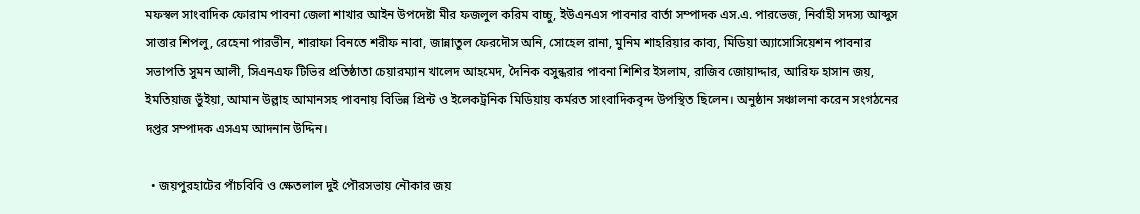মফস্বল সাংবাদিক ফোরাম পাবনা জেলা শাখার আইন উপদেষ্টা মীর ফজলুল করিম বাচ্চু, ইউএনএস পাবনার বার্তা সম্পাদক এস.এ. পারভেজ, নির্বাহী সদস্য আব্দুস সাত্তার শিপলু, রেহেনা পারভীন, শারাফা বিনতে শরীফ নাবা, জান্নাতুল ফেরদৌস অনি, সোহেল রানা, মুনিম শাহরিয়ার কাব্য, মিডিয়া অ্যাসোসিয়েশন পাবনার সভাপতি সুমন আলী, সিএনএফ টিভির প্রতিষ্ঠাতা চেয়ারম্যান খালেদ আহমেদ, দৈনিক বসুন্ধরার পাবনা শিশির ইসলাম, রাজিব জোয়াদ্দার, আরিফ হাসান জয়, ইমতিয়াজ ভুঁইয়া, আমান উল্লাহ আমানসহ পাবনায় বিভিন্ন প্রিন্ট ও ইলেকট্রনিক মিডিয়ায় কর্মরত সাংবাদিকবৃন্দ উপস্থিত ছিলেন। অনুষ্ঠান সঞ্চালনা করেন সংগঠনের দপ্তর সম্পাদক এসএম আদনান উদ্দিন।

  • জয়পুরহাটের পাঁচবিবি ও ক্ষেতলাল দুই পৌরসভায় নৌকার জয়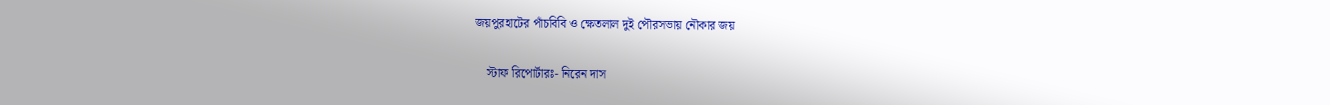জয়পুরহাটের পাঁচবিবি ও ক্ষেতলাল দুই পৌরসভায় নৌকার জয়

    স্টাফ রিপোর্টারঃ- নিরেন দাস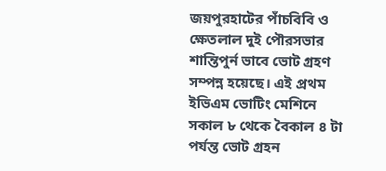জয়পুরহাটের পাঁচবিবি ও ক্ষেতলাল দুই পৌরসভার শান্তিপুর্ন ভাবে ভোট গ্রহণ সম্পন্ন হয়েছে। এই প্রথম ইভিএম ভোটিং মেশিনে সকাল ৮ থেকে বৈকাল ৪ টা পর্যন্ত ভোট গ্রহন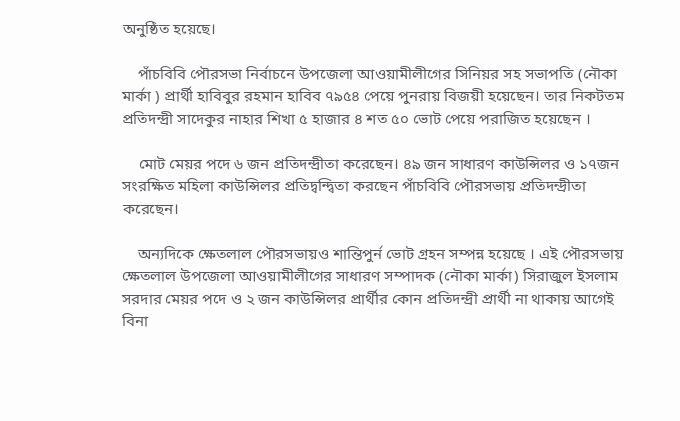অনুষ্ঠিত হয়েছে।

    পাঁচবিবি পৌরসভা নির্বাচনে উপজেলা আওয়ামীলীগের সিনিয়র সহ সভাপতি (নৌকা মার্কা ) প্রার্থী হাবিবুর রহমান হাবিব ৭৯৫৪ পেয়ে পুনরায় বিজয়ী হয়েছেন। তার নিকটতম প্রতিদন্দ্রী সাদেকুর নাহার শিখা ৫ হাজার ৪ শত ৫০ ভোট পেয়ে পরাজিত হয়েছেন ।

    মোট মেয়র পদে ৬ জন প্রতিদন্দ্রীতা করেছেন। ৪৯ জন সাধারণ কাউন্সিলর ও ১৭জন সংরক্ষিত মহিলা কাউন্সিলর প্রতিদ্বন্দ্বিতা করছেন পাঁচবিবি পৌরসভায় প্রতিদন্দ্রীতা করেছেন।

    অন্যদিকে ক্ষেতলাল পৌরসভায়ও শান্তিপুর্ন ভোট গ্রহন সম্পন্ন হয়েছে । এই পৌরসভায় ক্ষেতলাল উপজেলা আওয়ামীলীগের সাধারণ সম্পাদক (নৌকা মার্কা) সিরাজুল ইসলাম সরদার মেয়র পদে ও ২ জন কাউন্সিলর প্রার্থীর কোন প্রতিদন্দ্রী প্রার্থী না থাকায় আগেই বিনা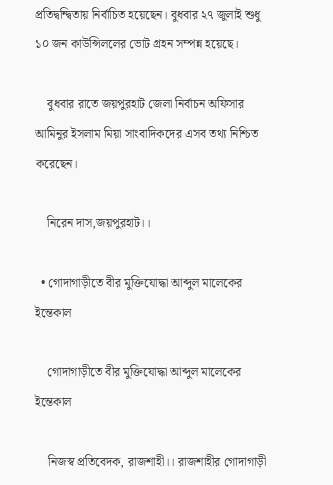প্রতিদ্বন্দ্বিতায় নির্বাচিত হয়েছেন। বুধবার ২৭ জুলাই শুধু ১০ জন কাউন্সিললের ভোট গ্রহন সম্পন্ন হয়েছে।

    বুধবার রাতে জয়পুরহাট জেলা নির্বাচন অফিসার আমিনুর ইসলাম মিয়া সাংবাদিকদের এসব তথ্য নিশ্চিত করেছেন।

    নিরেন দাস,জয়পুরহাট।।

  • গোদাগাড়ীতে বীর মুক্তিযোদ্ধা আব্দুল মালেকের  ইন্তেকাল

    গোদাগাড়ীতে বীর মুক্তিযোদ্ধা আব্দুল মালেকের ইন্তেকাল

    নিজস্ব প্রতিবেদক, রাজশাহী।। রাজশাহীর গোদাগাড়ী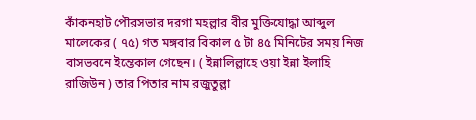কাঁকনহাট পৌরসভার দরগা মহল্লার বীর মুক্তিযোদ্ধা আব্দুল মালেকের ( ৭৫) গত মঙ্গবার বিকাল ৫ টা ৪৫ মিনিটের সময় নিজ বাসভবনে ইন্তেকাল গেছেন। ( ইন্নালিল্লাহে ওয়া ইন্না ইলাহি রাজিউন ) তার পিতার নাম রজুতুল্লা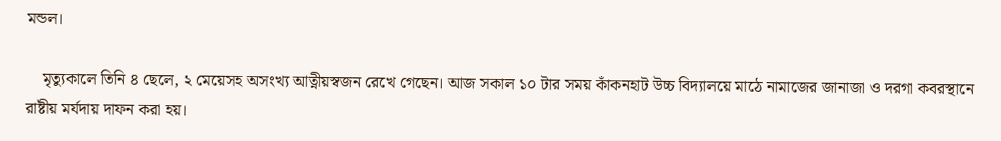মন্ডল।

    মৃত্যুকালে তিনি ৪ ছেলে, ২ মেয়েসহ অসংখ্য আত্নীয়স্বজন রেখে গেছেন। আজ সকাল ১০ টার সময় কাঁকনহাট উচ্চ বিদ্যালয়ে মাঠে নামাজের জানাজা ও দরগা কবরস্থানে রাষ্টীয় মর্যদায় দাফন করা হয়।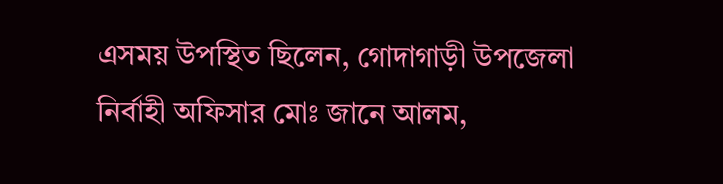এসময় উপস্থিত ছিলেন, গোদাগাড়ী উপজেলা নির্বাহী অফিসার মোঃ জানে আলম,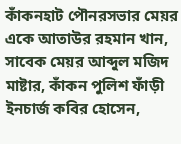কাঁকনহাট পৌনরসভার মেয়র একে আতাউর রহমান খান, সাবেক মেয়র আব্দুল মজিদ মাষ্টার, কাঁকন পুলিশ ফাঁড়ী ইনচার্জ কবির হোসেন,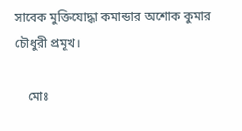সাবেক মুক্তিযোদ্ধা কমান্ডার অশোক কুমার চৌধুরী প্রমূখ।

    মোঃ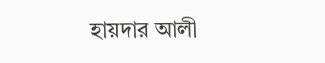হায়দার আলী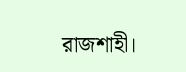রাজশাহী।